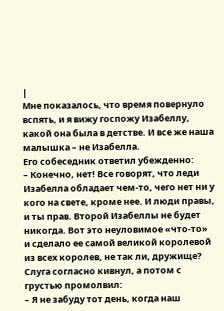|
Мне показалось, что время повернуло вспять, и я вижу госпожу Изабеллу, какой она была в детстве. И все же наша малышка – не Изабелла.
Его собеседник ответил убежденно:
– Конечно, нет! Все говорят, что леди Изабелла обладает чем-то, чего нет ни у кого на свете, кроме нее. И люди правы, и ты прав. Второй Изабеллы не будет никогда. Вот это неуловимое «что-то» и сделало ее самой великой королевой из всех королев, не так ли, дружище?
Слуга согласно кивнул, а потом с грустью промолвил:
– Я не забуду тот день, когда наш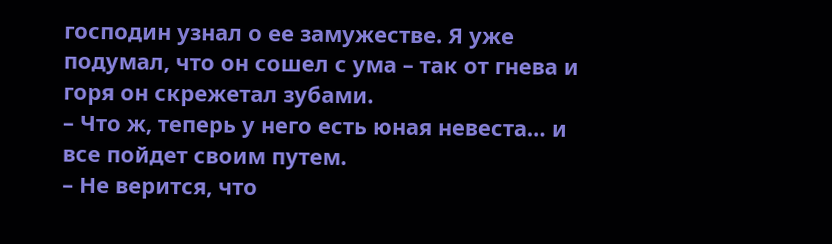господин узнал о ее замужестве. Я уже подумал, что он сошел с ума – так от гнева и горя он скрежетал зубами.
– Что ж, теперь у него есть юная невеста… и все пойдет своим путем.
– Не верится, что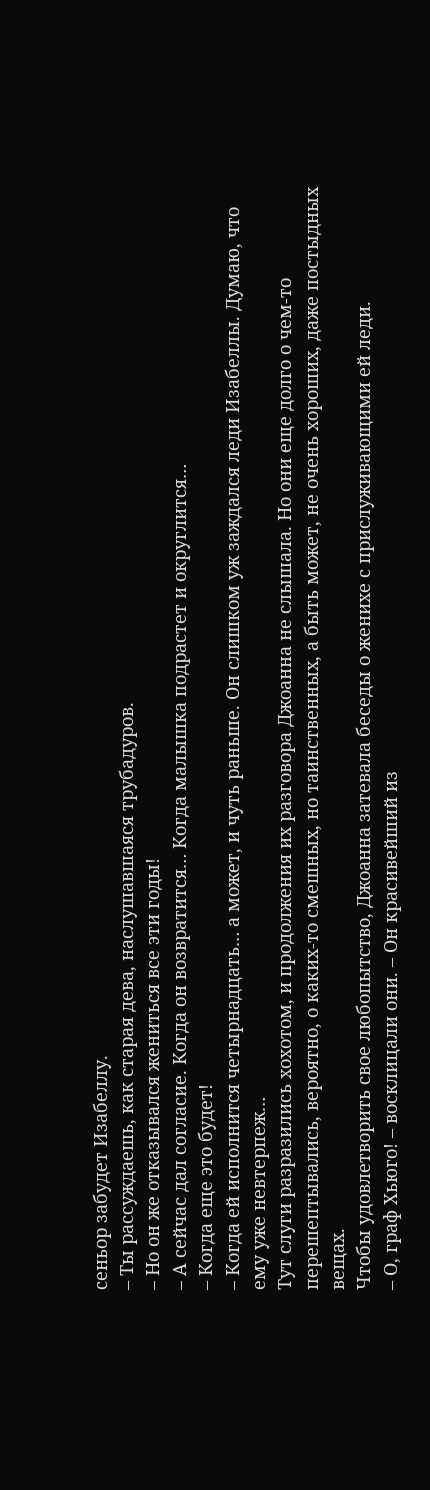сеньор забудет Изабеллу.
– Ты рассуждаешь, как старая дева, наслушавшаяся трубадуров.
– Но он же отказывался жениться все эти годы!
– А сейчас дал согласие. Когда он возвратится… Когда малышка подрастет и округлится…
– Когда еще это будет!
– Когда ей исполнится четырнадцать… а может, и чуть раньше. Он слишком уж заждался леди Изабеллы. Думаю, что ему уже невтерпеж…
Тут слуги разразились хохотом, и продолжения их разговора Джоанна не слышала. Но они еще долго о чем-то перешептывались, вероятно, о каких-то смешных, но таинственных, а быть может, не очень хороших, даже постыдных вещах.
Чтобы удовлетворить свое любопытство, Джоанна затевала беседы о женихе с прислуживающими ей леди.
– О, граф Хьюго! – восклицали они. – Он красивейший из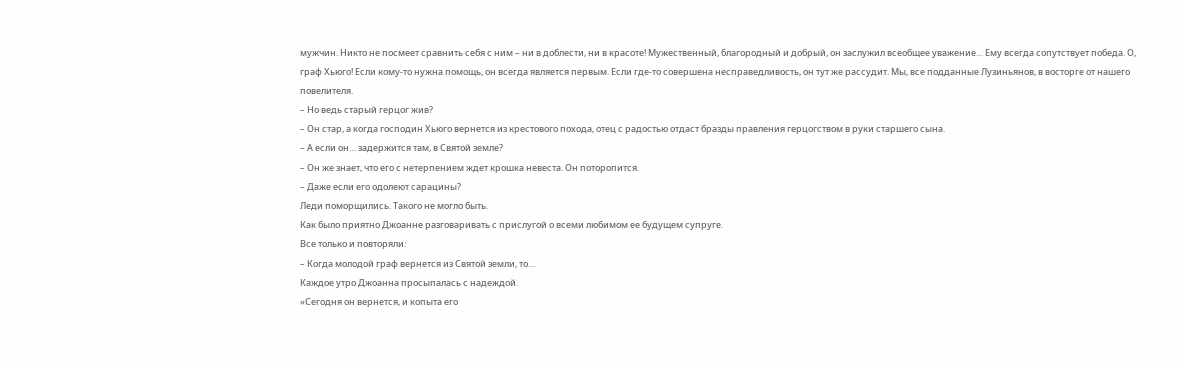мужчин. Никто не посмеет сравнить себя с ним – ни в доблести, ни в красоте! Мужественный, благородный и добрый, он заслужил всеобщее уважение… Ему всегда сопутствует победа. О, граф Хьюго! Если кому-то нужна помощь, он всегда является первым. Если где-то совершена несправедливость, он тут же рассудит. Мы, все подданные Лузиньянов, в восторге от нашего повелителя.
– Но ведь старый герцог жив?
– Он стар, а когда господин Хьюго вернется из крестового похода, отец с радостью отдаст бразды правления герцогством в руки старшего сына.
– А если он… задержится там, в Святой земле?
– Он же знает, что его с нетерпением ждет крошка невеста. Он поторопится.
– Даже если его одолеют сарацины?
Леди поморщились. Такого не могло быть.
Как было приятно Джоанне разговаривать с прислугой о всеми любимом ее будущем супруге.
Все только и повторяли:
– Когда молодой граф вернется из Святой земли, то…
Каждое утро Джоанна просыпалась с надеждой.
«Сегодня он вернется, и копыта его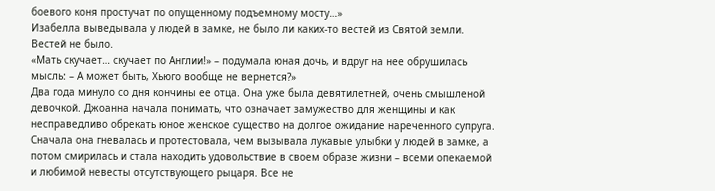боевого коня простучат по опущенному подъемному мосту…»
Изабелла выведывала у людей в замке, не было ли каких-то вестей из Святой земли.
Вестей не было.
«Мать скучает… скучает по Англии!» – подумала юная дочь, и вдруг на нее обрушилась мысль: – А может быть, Хьюго вообще не вернется?»
Два года минуло со дня кончины ее отца. Она уже была девятилетней, очень смышленой девочкой. Джоанна начала понимать, что означает замужество для женщины и как несправедливо обрекать юное женское существо на долгое ожидание нареченного супруга.
Сначала она гневалась и протестовала, чем вызывала лукавые улыбки у людей в замке, а потом смирилась и стала находить удовольствие в своем образе жизни – всеми опекаемой и любимой невесты отсутствующего рыцаря. Все не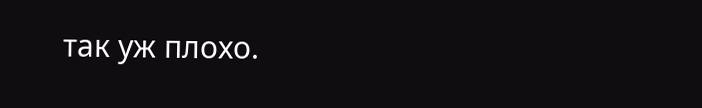так уж плохо.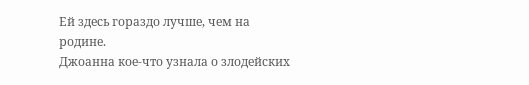Ей здесь гораздо лучше, чем на родине.
Джоанна кое-что узнала о злодейских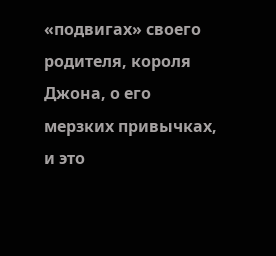«подвигах» своего родителя, короля Джона, о его мерзких привычках, и это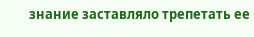знание заставляло трепетать ее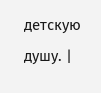детскую душу. |